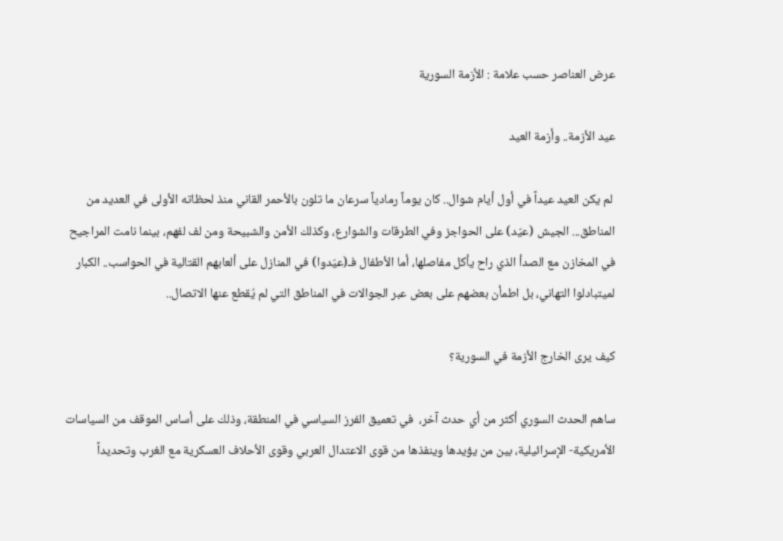عرض العناصر حسب علامة : الأزمة السورية

عيد الأزمة.. وأزمة العيد

 لم يكن العيد عيداً في أول أيام شوال.. كان يوماً رمادياً سرعان ما تلون بالأحمر القاني منذ لحظاته الأولى في العديد من المناطق... الجيش (عيّد) على الحواجز وفي الطرقات والشوارع، وكذلك الأمن والشبيحة ومن لف لفهم، بينما نامت المراجيح في المخازن مع الصدأ الذي راح يأكل مفاصلها، أما الأطفال فـ(عيّدوا) في المنازل على ألعابهم القتالية في الحواسب.. الكبار لميتبادلوا التهاني، بل اطمأن بعضهم على بعض عبر الجوالات في المناطق التي لم يُقطع عنها الاتصال..

كيف يرى الخارج الأزمة في السورية؟

ساهم الحدث السوري أكثر من أي حدث آخر،  في تعميق الفرز السياسي في المنطقة، وذلك على أساس الموقف من السياسات الأمريكية- الإسرائيلية، بين من يؤيدها وينفذها من قوى الاعتدال العربي وقوى الأحلاف العسكرية مع الغرب وتحديداً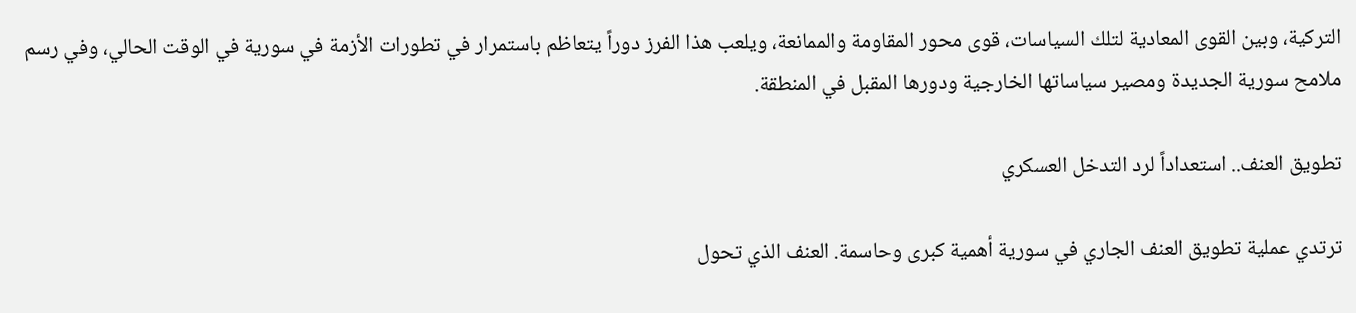التركية، وبين القوى المعادية لتلك السياسات، قوى محور المقاومة والممانعة، ويلعب هذا الفرز دوراً يتعاظم باستمرار في تطورات الأزمة في سورية في الوقت الحالي، وفي رسم ملامح سورية الجديدة ومصير سياساتها الخارجية ودورها المقبل في المنطقة.

تطويق العنف.. استعداداً لرد التدخل العسكري

ترتدي عملية تطويق العنف الجاري في سورية أهمية كبرى وحاسمة. العنف الذي تحول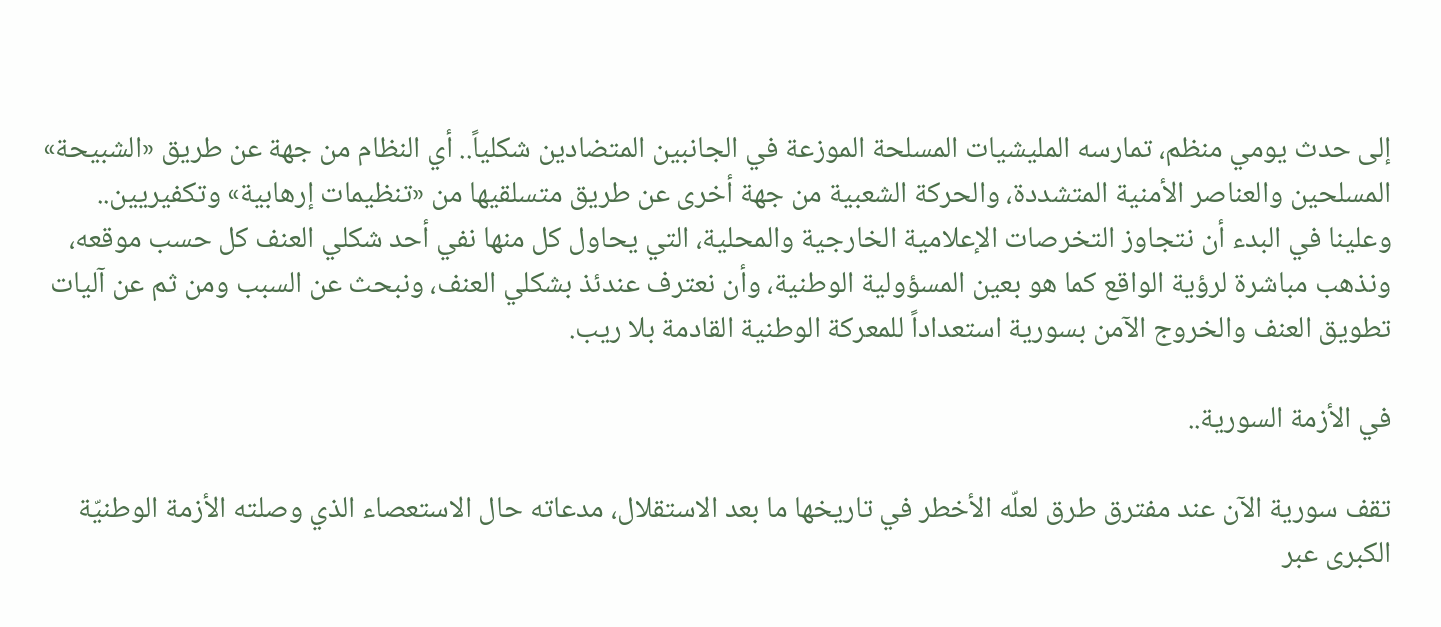إلى حدث يومي منظم، تمارسه المليشيات المسلحة الموزعة في الجانبين المتضادين شكلياً.. أي النظام من جهة عن طريق «الشبيحة» المسلحين والعناصر الأمنية المتشددة، والحركة الشعبية من جهة أخرى عن طريق متسلقيها من «تنظيمات إرهابية» وتكفيريين.. وعلينا في البدء أن نتجاوز التخرصات الإعلامية الخارجية والمحلية، التي يحاول كل منها نفي أحد شكلي العنف كل حسب موقعه، ونذهب مباشرة لرؤية الواقع كما هو بعين المسؤولية الوطنية، وأن نعترف عندئذ بشكلي العنف، ونبحث عن السبب ومن ثم عن آليات تطويق العنف والخروج الآمن بسورية استعداداً للمعركة الوطنية القادمة بلا ريب.

في الأزمة السورية..

تقف سورية الآن عند مفترق طرق لعلّه الأخطر في تاريخها ما بعد الاستقلال، مدعاته حال الاستعصاء الذي وصلته الأزمة الوطنيّة الكبرى عبر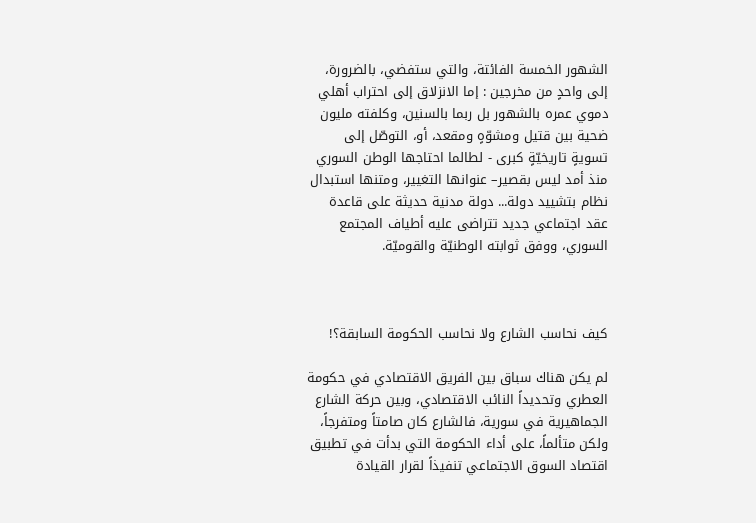الشهور الخمسة الفائتة، والتي ستفضي، بالضرورة، إلى واحدٍ من مخرجين : إما الانزلاق إلى احتراب أهلي دموي عمره بالشهور بل ربما بالسنين، وكلفته مليون ضحية بين قتيل ومشوّهٍ ومقعد، أو، التوصّل إلى تسويةٍ تاريخيّةٍ كبرى - لطالما احتاجها الوطن السوري منذ أمد ليس بقصير– عنوانها التغيير، ومتنها استبدال نظام بتشييد دولة... دولة مدنية حديثة على قاعدة عقد اجتماعي جديد تتراضى عليه أطياف المجتمع السوري، ووفق ثوابته الوطنيّة والقوميّة.



كيف نحاسب الشارع ولا نحاسب الحكومة السابقة؟!

لم يكن هناك سباق بين الفريق الاقتصادي في حكومة العطري وتحديداً النائب الاقتصادي، وبين حركة الشارع الجماهيرية في سورية، فالشارع كان صامتاً ومتفرجاً، ولكن متألماً، على أداء الحكومة التي بدأت في تطبيق اقتصاد السوق الاجتماعي تنفيذاً لقرار القيادة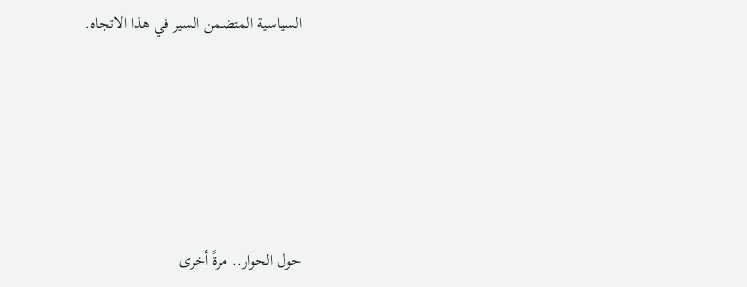السياسية المتضمن السير في هذا الاتجاه.





حول الحوار.. مرةً أخرى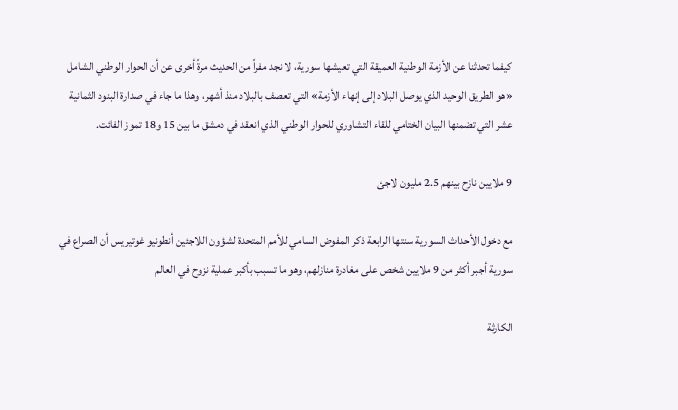كيفما تحدثنا عن الأزمة الوطنية العميقة التي تعيشها سورية، لا نجد مفراً من الحديث مرةً أخرى عن أن الحوار الوطني الشامل «هو الطريق الوحيد الذي يوصل البلاد إلى إنهاء الأزمة» التي تعصف بالبلاد منذ أشهر، وهذا ما جاء في صدارة البنود الثمانية عشر التي تضمنها البيان الختامي للقاء التشاوري للحوار الوطني الذي انعقد في دمشق ما بين 15 و18 تموز الفائت.

9 ملايين نازح بينهم 2.5 مليون لاجئ

مع دخول الأحداث السورية سنتها الرابعة ذكر المفوض السامي للأمم المتحدة لشؤون اللاجئين أنطونيو غوتيريس أن الصراع في سورية أجبر أكثر من 9 ملايين شخص على مغادرة منازلهم، وهو ما تسبب بأكبر عملية نزوح في العالم

الكارثة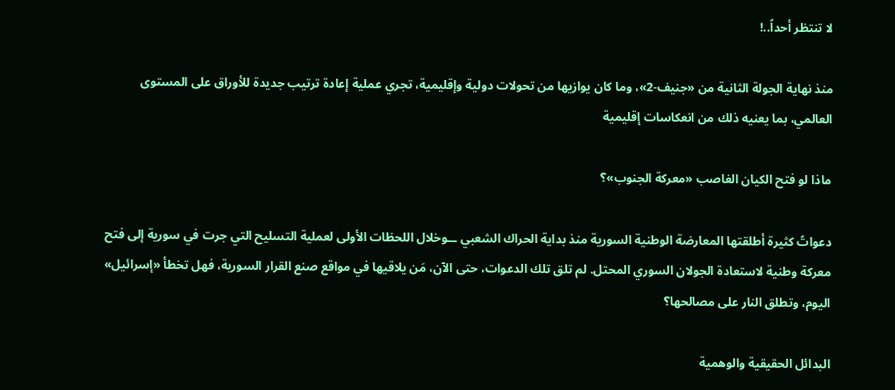لا تنتظر أحداً..!

منذ نهاية الجولة الثانية من «جنيف-2»، وما كان يوازيها من تحولات دولية وإقليمية، تجري عملية إعادة ترتيب جديدة للأوراق على المستوى العالمي، بما يعنيه ذلك من انعكاسات إقليمية

ماذا لو فتح الكيان الغاصب «معركة الجنوب»؟

دعواتً كثيرة أطلقتها المعارضة الوطنية السورية منذ بداية الحراك الشعبي ــوخلال اللحظات الأولى لعملية التسليح التي جرت في سورية إلى فتح معركة وطنية لاستعادة الجولان السوري المحتل. لم تلق تلك الدعوات، حتى الآن، مَن يلاقيها في مواقع صنع القرار السورية، فهل تخطأ «إسرائيل» اليوم، وتطلق النار على مصالحها؟

البدائل الحقيقية والوهمية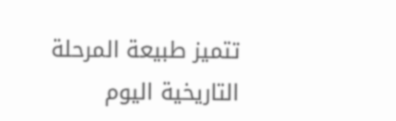تتميز طبيعة المرحلة التاريخية اليوم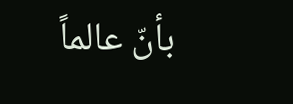بأنّ عالماً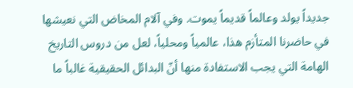جديداً يولد وعالماً قديماً يموت. وفي آلام المخاض التي نعيشها في حاضرنا المتأزم هذا، عالمياً ومحلياً، لعل من دروس التاريخ الهامة التي يجب الاستفادة منها أنّ البدائل الحقيقية غالباً ما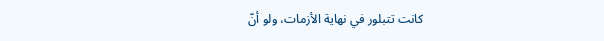كانت تتبلور في نهاية الأزمات، ولو أنّ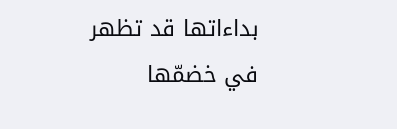بداءاتها قد تظهر في خضمّها